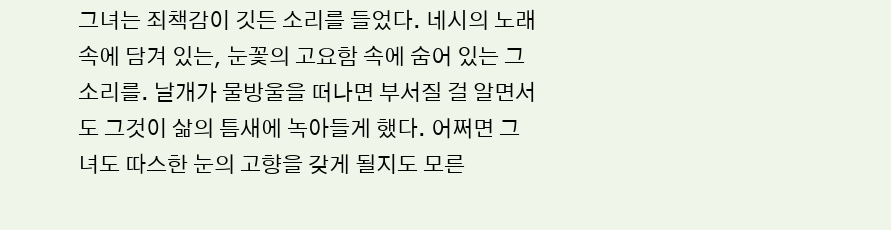그녀는 죄책감이 깃든 소리를 들었다. 네시의 노래 속에 담겨 있는, 눈꽃의 고요함 속에 숨어 있는 그 소리를. 날개가 물방울을 떠나면 부서질 걸 알면서도 그것이 삶의 틈새에 녹아들게 했다. 어쩌면 그녀도 따스한 눈의 고향을 갖게 될지도 모른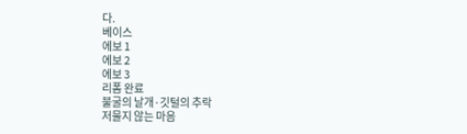다.
베이스
에보 1
에보 2
에보 3
리폼 완료
불굴의 날개·깃털의 추락
저물지 않는 마음